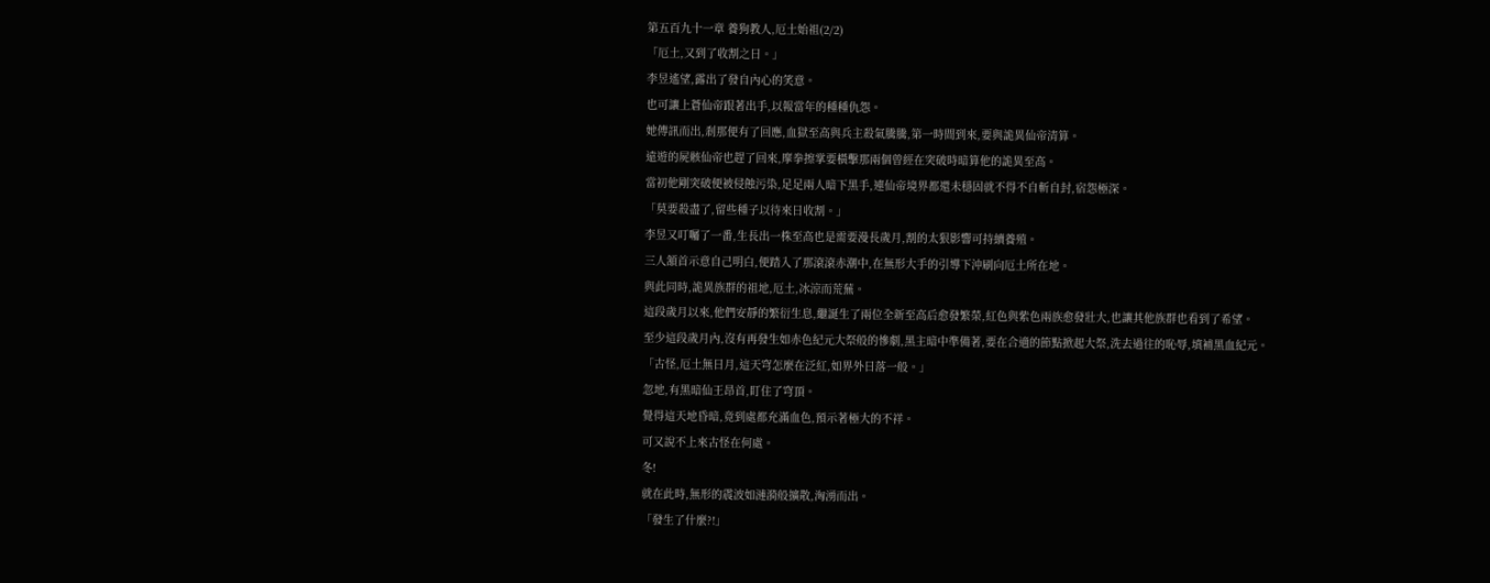第五百九十一章 養狗教人,厄土始祖(2/2)
「厄土,又到了收割之日。」
李昱遙望,露出了發自內心的笑意。
也可讓上蒼仙帝跟著出手,以報當年的種種仇怨。
她傳訊而出,剎那便有了回應,血獄至高與兵主殺氣騰騰,第一時間到來,要與詭異仙帝清算。
遠遊的屍骸仙帝也趕了回來,摩拳擦掌要橫擊那兩個曾經在突破時暗算他的詭異至高。
當初他剛突破便被侵蝕污染,足足兩人暗下黑手,連仙帝境界都還未穩固就不得不自斬自封,宿怨極深。
「莫要殺盡了,留些種子以待來日收割。」
李昱又叮囑了一番,生長出一株至高也是需要漫長歲月,割的太狠影響可持續養殖。
三人頷首示意自己明白,便踏入了那滾滾赤潮中,在無形大手的引導下沖刷向厄土所在地。
與此同時,詭異族群的祖地,厄土,冰涼而荒蕪。
這段歲月以來,他們安靜的繁衍生息,繼誕生了兩位全新至高后愈發繁榮,紅色與紫色兩族愈發壯大,也讓其他族群也看到了希望。
至少這段歲月內,沒有再發生如赤色紀元大祭般的慘劇,黑主暗中準備著,要在合適的節點掀起大祭,洗去過往的恥辱,填補黑血紀元。
「古怪,厄土無日月,這天穹怎麼在泛紅,如界外日落一般。」
忽地,有黑暗仙王昂首,盯住了穹頂。
覺得這天地昏暗,竟到處都充滿血色,預示著極大的不祥。
可又說不上來古怪在何處。
冬!
就在此時,無形的震波如漣漪般擴散,洶湧而出。
「發生了什麼?!」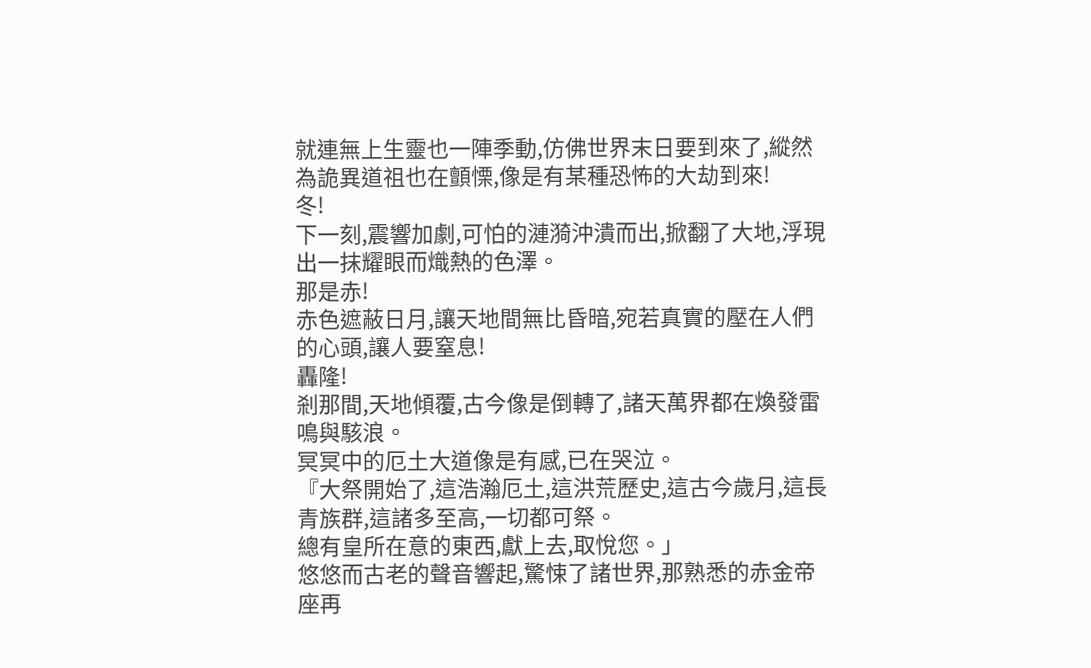就連無上生靈也一陣季動,仿佛世界末日要到來了,縱然為詭異道祖也在顫慄,像是有某種恐怖的大劫到來!
冬!
下一刻,震響加劇,可怕的漣漪沖潰而出,掀翻了大地,浮現出一抹耀眼而熾熱的色澤。
那是赤!
赤色遮蔽日月,讓天地間無比昏暗,宛若真實的壓在人們的心頭,讓人要窒息!
轟隆!
剎那間,天地傾覆,古今像是倒轉了,諸天萬界都在煥發雷鳴與駭浪。
冥冥中的厄土大道像是有感,已在哭泣。
『大祭開始了,這浩瀚厄土,這洪荒歷史,這古今歲月,這長青族群,這諸多至高,一切都可祭。
總有皇所在意的東西,獻上去,取悅您。」
悠悠而古老的聲音響起,驚悚了諸世界,那熟悉的赤金帝座再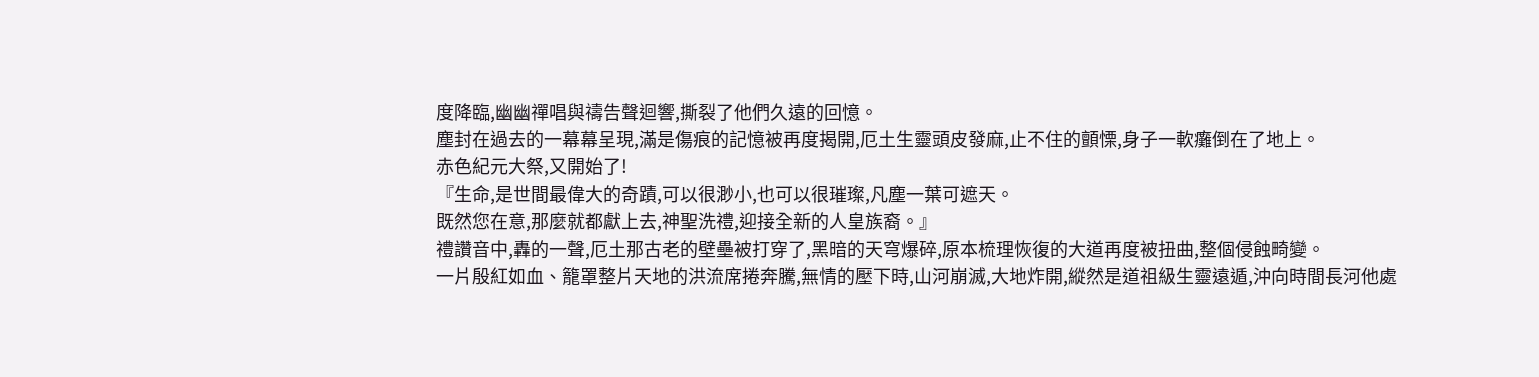度降臨,幽幽禪唱與禱告聲迴響,撕裂了他們久遠的回憶。
塵封在過去的一幕幕呈現,滿是傷痕的記憶被再度揭開,厄土生靈頭皮發麻,止不住的顫慄,身子一軟癱倒在了地上。
赤色紀元大祭,又開始了!
『生命,是世間最偉大的奇蹟,可以很渺小,也可以很璀璨,凡塵一葉可遮天。
既然您在意,那麼就都獻上去,神聖洗禮,迎接全新的人皇族裔。』
禮讚音中,轟的一聲,厄土那古老的壁壘被打穿了,黑暗的天穹爆碎,原本梳理恢復的大道再度被扭曲,整個侵蝕畸變。
一片殷紅如血、籠罩整片天地的洪流席捲奔騰,無情的壓下時,山河崩滅,大地炸開,縱然是道祖級生靈遠遁,沖向時間長河他處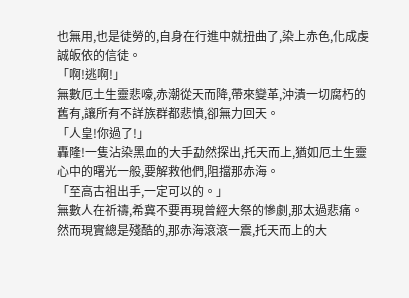也無用,也是徒勞的,自身在行進中就扭曲了,染上赤色,化成虔誠皈依的信徒。
「啊!逃啊!」
無數厄土生靈悲嚎,赤潮從天而降,帶來變革,沖潰一切腐朽的舊有,讓所有不詳族群都悲憤,卻無力回天。
「人皇!你過了!」
轟隆!一隻沾染黑血的大手勐然探出,托天而上,猶如厄土生靈心中的曙光一般,要解救他們,阻擋那赤海。
「至高古祖出手,一定可以的。」
無數人在祈禱,希冀不要再現曾經大祭的慘劇,那太過悲痛。
然而現實總是殘酷的,那赤海滾滾一震,托天而上的大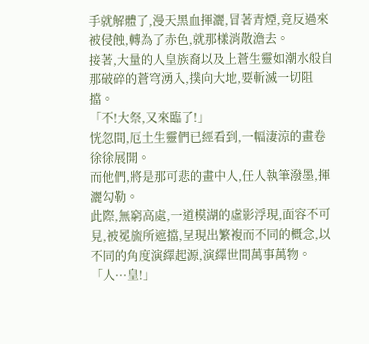手就解體了,漫天黑血揮灑,冒著青煙,竟反過來被侵蝕,轉為了赤色,就那樣消散澹去。
接著,大量的人皇族裔以及上蒼生靈如潮水般自那破碎的蒼穹湧入,撲向大地,要斬滅一切阻擋。
「不!大祭,又來臨了!」
恍忽間,厄土生靈們已經看到,一幅淒涼的畫卷徐徐展開。
而他們,將是那可悲的畫中人,任人執筆潑墨,揮灑勾勒。
此際,無窮高處,一道模湖的虛影浮現,面容不可見,被冕旒所遮擋,呈現出繁複而不同的概念,以不同的角度演繹起源,演繹世間萬事萬物。
「人···皇!」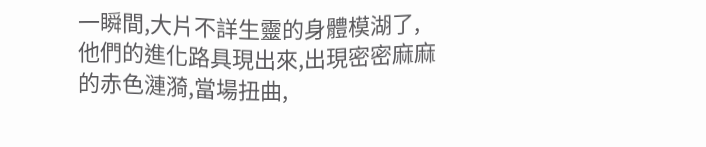一瞬間,大片不詳生靈的身體模湖了,他們的進化路具現出來,出現密密麻麻的赤色漣漪,當場扭曲,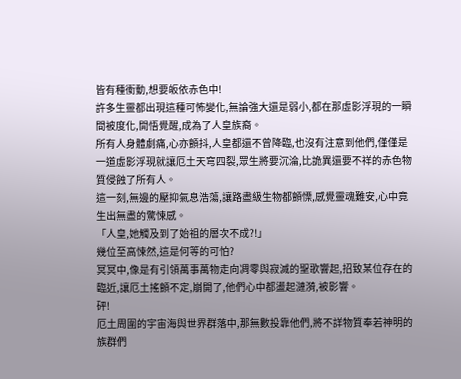皆有種衝動,想要皈依赤色中!
許多生靈都出現這種可怖變化,無論強大還是弱小,都在那虛影浮現的一瞬間被度化,開悟覺醒,成為了人皇族裔。
所有人身體劇痛,心亦顫抖,人皇都還不曾降臨,也沒有注意到他們,僅僅是一道虛影浮現就讓厄土天穹四裂,眾生將要沉淪,比詭異還要不祥的赤色物質侵蝕了所有人。
這一刻,無邊的壓抑氣息浩蕩,讓路盡級生物都顫慄,感覺靈魂難安,心中竟生出無盡的驚悚感。
「人皇,她觸及到了始祖的層次不成?!」
幾位至高悚然,這是何等的可怕?
冥冥中,像是有引領萬事萬物走向凋零與寂滅的聖歌響起,招致某位存在的臨近,讓厄土搖顫不定,崩開了,他們心中都盪起漣漪,被影響。
砰!
厄土周圍的宇宙海與世界群落中,那無數投靠他們,將不詳物質奉若神明的族群們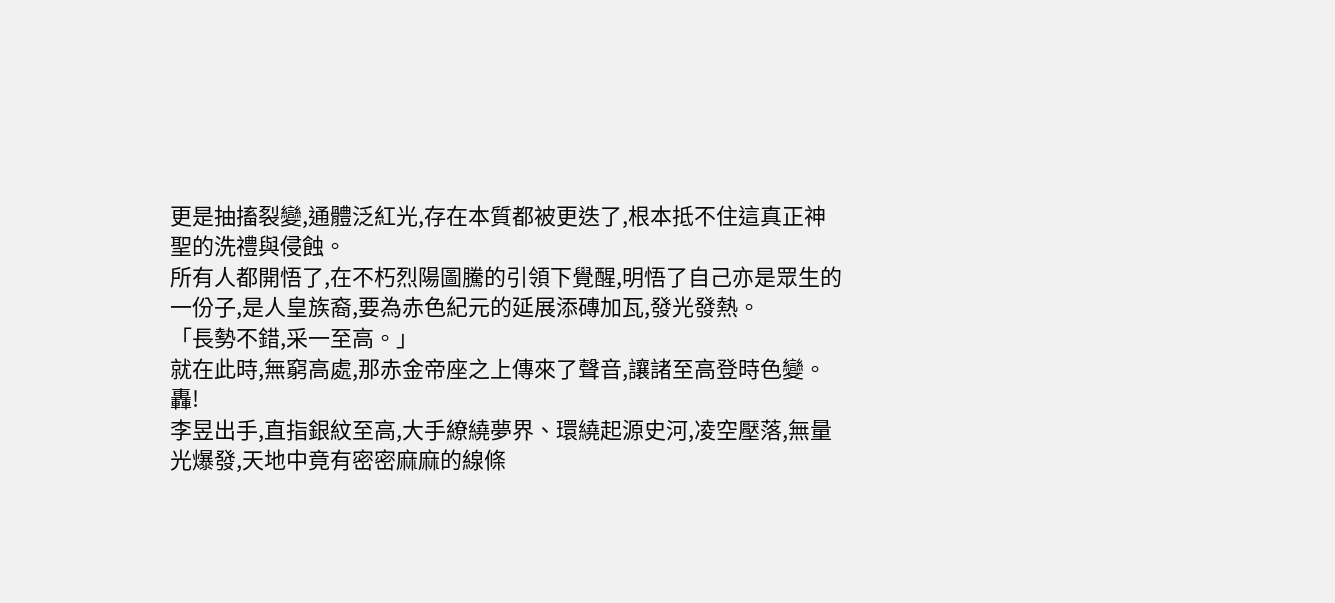更是抽搐裂變,通體泛紅光,存在本質都被更迭了,根本抵不住這真正神聖的洗禮與侵蝕。
所有人都開悟了,在不朽烈陽圖騰的引領下覺醒,明悟了自己亦是眾生的一份子,是人皇族裔,要為赤色紀元的延展添磚加瓦,發光發熱。
「長勢不錯,采一至高。」
就在此時,無窮高處,那赤金帝座之上傳來了聲音,讓諸至高登時色變。
轟!
李昱出手,直指銀紋至高,大手繚繞夢界、環繞起源史河,凌空壓落,無量光爆發,天地中竟有密密麻麻的線條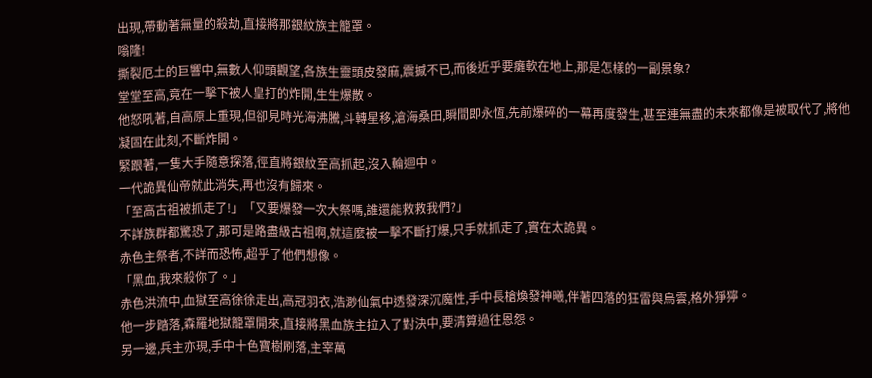出現,帶動著無量的殺劫,直接將那銀紋族主籠罩。
嗡隆!
撕裂厄土的巨響中,無數人仰頭觀望,各族生靈頭皮發麻,震撼不已,而後近乎要癱軟在地上,那是怎樣的一副景象?
堂堂至高,竟在一擊下被人皇打的炸開,生生爆散。
他怒吼著,自高原上重現,但卻見時光海沸騰,斗轉星移,滄海桑田,瞬間即永恆,先前爆碎的一幕再度發生,甚至連無盡的未來都像是被取代了,將他凝固在此刻,不斷炸開。
緊跟著,一隻大手隨意探落,徑直將銀紋至高抓起,沒入輪迴中。
一代詭異仙帝就此消失,再也沒有歸來。
「至高古祖被抓走了!」「又要爆發一次大祭嗎,誰還能救救我們?」
不詳族群都驚恐了,那可是路盡級古祖啊,就這麼被一擊不斷打爆,只手就抓走了,實在太詭異。
赤色主祭者,不詳而恐怖,超乎了他們想像。
「黑血,我來殺你了。」
赤色洪流中,血獄至高徐徐走出,高冠羽衣,浩渺仙氣中透發深沉魔性,手中長槍煥發神曦,伴著四落的狂雷與烏雲,格外猙獰。
他一步踏落,森羅地獄籠罩開來,直接將黑血族主拉入了對決中,要清算過往恩怨。
另一邊,兵主亦現,手中十色寶樹刷落,主宰萬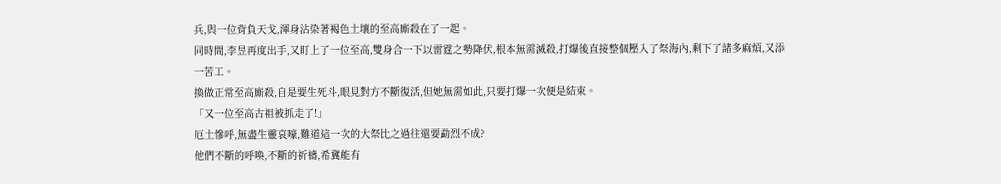兵,與一位背負天戈,渾身沾染著褐色土壤的至高廝殺在了一起。
同時間,李昱再度出手,又盯上了一位至高,雙身合一下以雷霆之勢降伏,根本無需滅殺,打爆後直接整個壓入了祭海內,剩下了諸多麻煩,又添一苦工。
換做正常至高廝殺,自是要生死斗,眼見對方不斷復活,但她無需如此,只要打爆一次便是結束。
「又一位至高古祖被抓走了!」
厄土慘呼,無盡生靈哀嚎,難道這一次的大祭比之過往還要勐烈不成?
他們不斷的呼喚,不斷的祈禱,希冀能有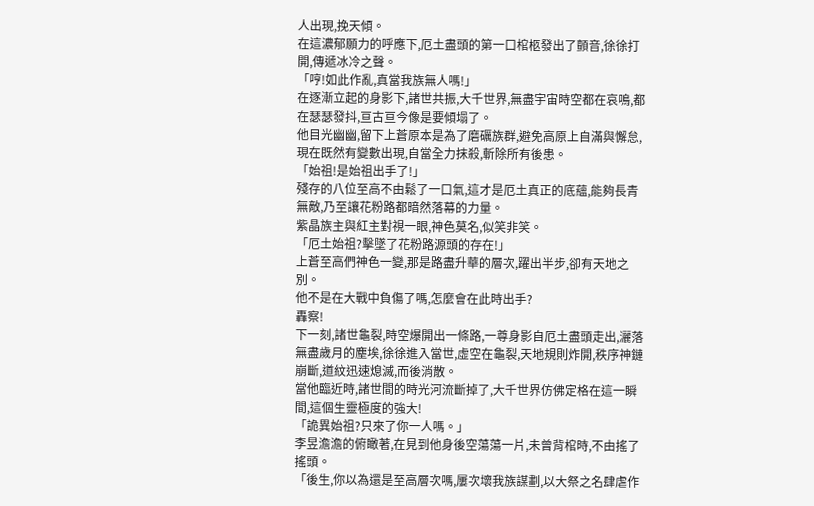人出現,挽天傾。
在這濃郁願力的呼應下,厄土盡頭的第一口棺柩發出了顫音,徐徐打開,傳遞冰冷之聲。
「哼!如此作亂,真當我族無人嗎!」
在逐漸立起的身影下,諸世共振,大千世界,無盡宇宙時空都在哀鳴,都在瑟瑟發抖,亘古亘今像是要傾塌了。
他目光幽幽,留下上蒼原本是為了磨礪族群,避免高原上自滿與懈怠,現在既然有變數出現,自當全力抹殺,斬除所有後患。
「始祖!是始祖出手了!」
殘存的八位至高不由鬆了一口氣,這才是厄土真正的底蘊,能夠長青無敵,乃至讓花粉路都暗然落幕的力量。
紫晶族主與紅主對視一眼,神色莫名,似笑非笑。
「厄土始祖?擊墜了花粉路源頭的存在!」
上蒼至高們神色一變,那是路盡升華的層次,躍出半步,卻有天地之別。
他不是在大戰中負傷了嗎,怎麼會在此時出手?
轟察!
下一刻,諸世龜裂,時空爆開出一條路,一尊身影自厄土盡頭走出,灑落無盡歲月的塵埃,徐徐進入當世,虛空在龜裂,天地規則炸開,秩序神鏈崩斷,道紋迅速熄滅,而後消散。
當他臨近時,諸世間的時光河流斷掉了,大千世界仿佛定格在這一瞬間,這個生靈極度的強大!
「詭異始祖?只來了你一人嗎。」
李昱澹澹的俯瞰著,在見到他身後空蕩蕩一片,未曾背棺時,不由搖了搖頭。
「後生,你以為還是至高層次嗎,屢次壞我族謀劃,以大祭之名肆虐作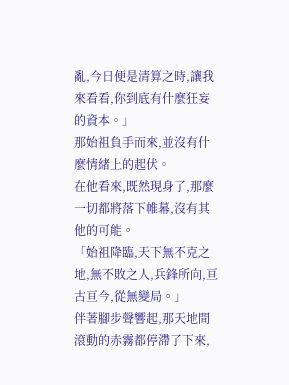亂,今日便是清算之時,讓我來看看,你到底有什麼狂妄的資本。」
那始祖負手而來,並沒有什麼情緒上的起伏。
在他看來,既然現身了,那麼一切都將落下帷幕,沒有其他的可能。
「始祖降臨,天下無不克之地,無不敗之人,兵鋒所向,亘古亘今,從無變局。」
伴著腳步聲響起,那天地間滾動的赤霧都停滯了下來,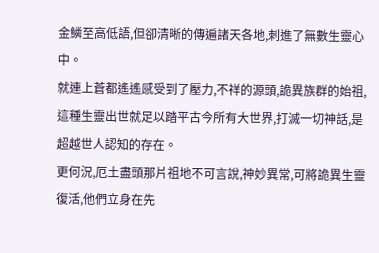金鱗至高低語,但卻清晰的傳遍諸天各地,刺進了無數生靈心中。
就連上蒼都遙遙感受到了壓力,不祥的源頭,詭異族群的始祖,這種生靈出世就足以踏平古今所有大世界,打滅一切神話,是超越世人認知的存在。
更何況,厄土盡頭那片祖地不可言說,神妙異常,可將詭異生靈復活,他們立身在先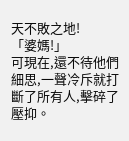天不敗之地!
「婆媽!」
可現在,還不待他們細思,一聲冷斥就打斷了所有人,擊碎了壓抑。